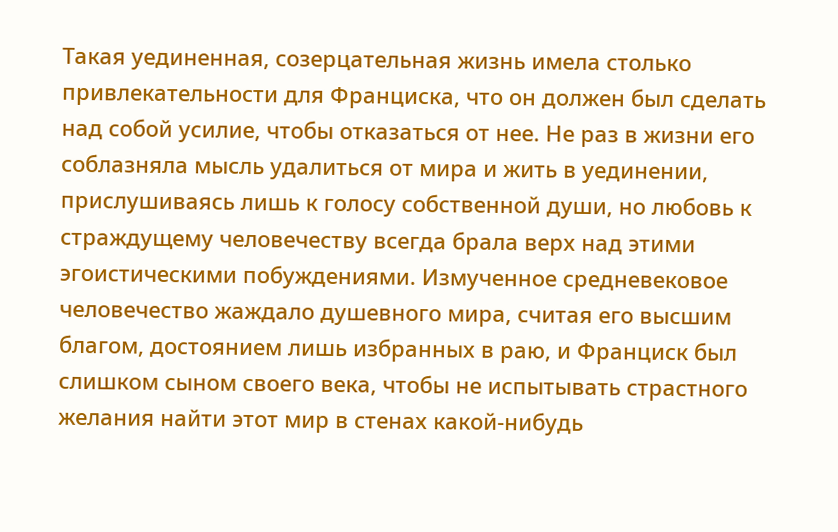Такая уединенная, созерцательная жизнь имела столько привлекательности для Франциска, что он должен был сделать над собой усилие, чтобы отказаться от нее. Не раз в жизни его соблазняла мысль удалиться от мира и жить в уединении, прислушиваясь лишь к голосу собственной души, но любовь к страждущему человечеству всегда брала верх над этими эгоистическими побуждениями. Измученное средневековое человечество жаждало душевного мира, считая его высшим благом, достоянием лишь избранных в раю, и Франциск был слишком сыном своего века, чтобы не испытывать страстного желания найти этот мир в стенах какой-нибудь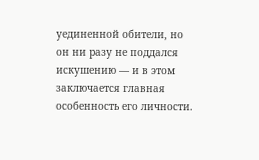уединенной обители, но он ни разу не поддался искушению — и в этом заключается главная особенность его личности.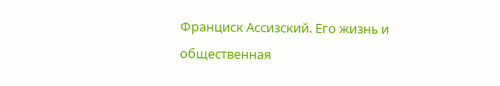Франциск Ассизский. Его жизнь и общественная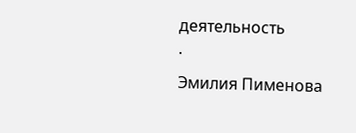деятельность
·
Эмилия Пименова